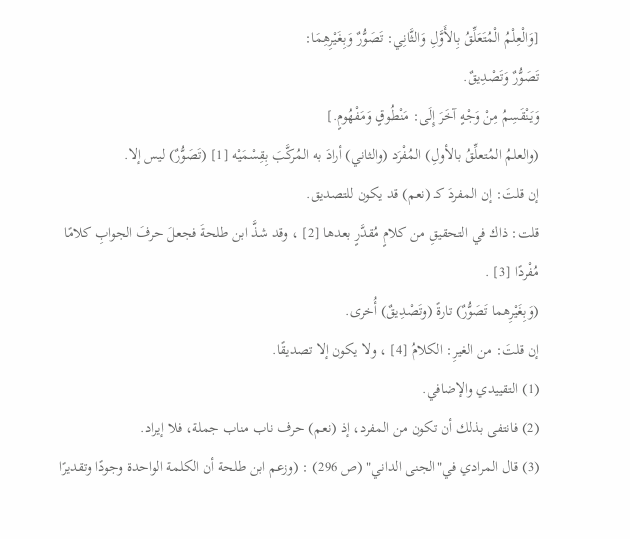[وَالْعِلْمُ الْمُتَعَلِّقُ بِالأَوَّلِ وَالثَّانِي: تَصَوُّرٌ وَبِغَيْرِهِمَا:
تَصَوُّرٌ وَتَصْدِيقٌ.
وَيَنْقَسِمُ مِنْ وَجْهٍ آخَرَ إِلَى: مَنْطُوقٍ وَمَفْهُومٍ.]
(والعلمُ المُتعلِّقُ بالأولِ) المُفْرَد (والثاني) أرادَ به المُركَّبَ بِقِسْمَيْه [1] (تَصَوُّرٌ) ليس إلا.
إن قلتَ: إن المفردَ كـ (نعم) قد يكون للتصديق.
قلت: ذاك في التحقيقِ من كلامٍ مُقدَّرٍ بعدها [2] ، وقد شذَّ ابن طلحةَ فجعلَ حرفَ الجوابِ كلامًا مُفْردًا [3] .
(وَبِغَيْرِهما تَصَوُّرٌ) تارةً (وتَصْدِيقٌ) أُخرى.
إن قلتَ: من الغيرِ: الكلامُ [4] ، ولا يكون إلا تصديقًا.
(1) التقييدي والإضافي.
(2) فانتفى بذلك أن تكون من المفرد، إذ (نعم) حرف ناب مناب جملة، فلا إيراد.
(3) قال المرادي في"الجنى الداني" (ص 296) : (وزعم ابن طلحة أن الكلمة الواحدة وجودًا وتقديرًا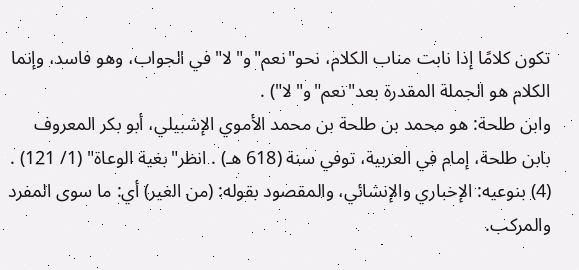تكون كلامًا إذا نابت مناب الكلام، نحو"نعم"و"لا"في الجواب، وهو فاسد، وإنما الكلام هو الجملة المقدرة بعد"نعم"و"لا") .
وابن طلحة: هو محمد بن طلحة بن محمد الأموي الإشبيلي، أبو بكر المعروف بابن طلحة، إمام في العربية، توفي سنة (618 هـ) . انظر"بغية الوعاة" (1/ 121) .
(4) بنوعيه: الإخباري والإنشائي، والمقصود بقوله: (من الغير) أي: ما سوى المفرد والمركب.